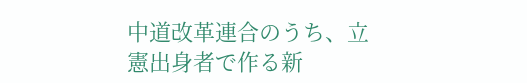中道改革連合のうち、立憲出身者で作る新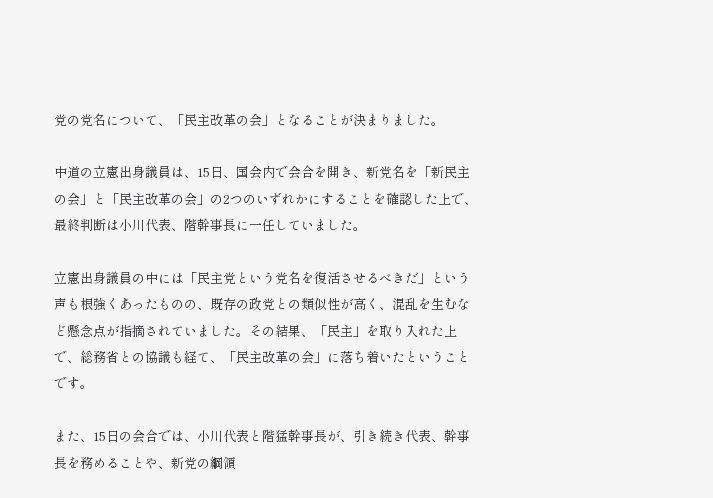党の党名について、「民主改革の会」となることが決まりました。

中道の立憲出身議員は、15日、国会内で会合を開き、新党名を「新民主の会」と「民主改革の会」の2つのいずれかにすることを確認した上で、最終判断は小川代表、階幹事長に一任していました。

立憲出身議員の中には「民主党という党名を復活させるべきだ」という声も根強くあったものの、既存の政党との類似性が高く、混乱を生むなど懸念点が指摘されていました。その結果、「民主」を取り入れた上で、総務省との協議も経て、「民主改革の会」に落ち着いたということです。

また、15日の会合では、小川代表と階猛幹事長が、引き続き代表、幹事長を務めることや、新党の綱領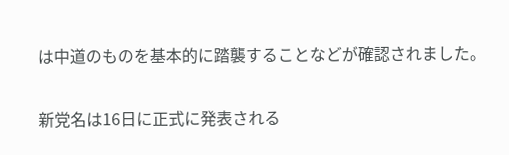は中道のものを基本的に踏襲することなどが確認されました。

新党名は16日に正式に発表される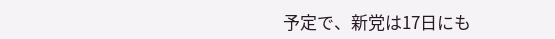予定で、新党は17日にも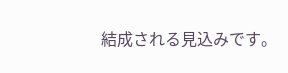結成される見込みです。